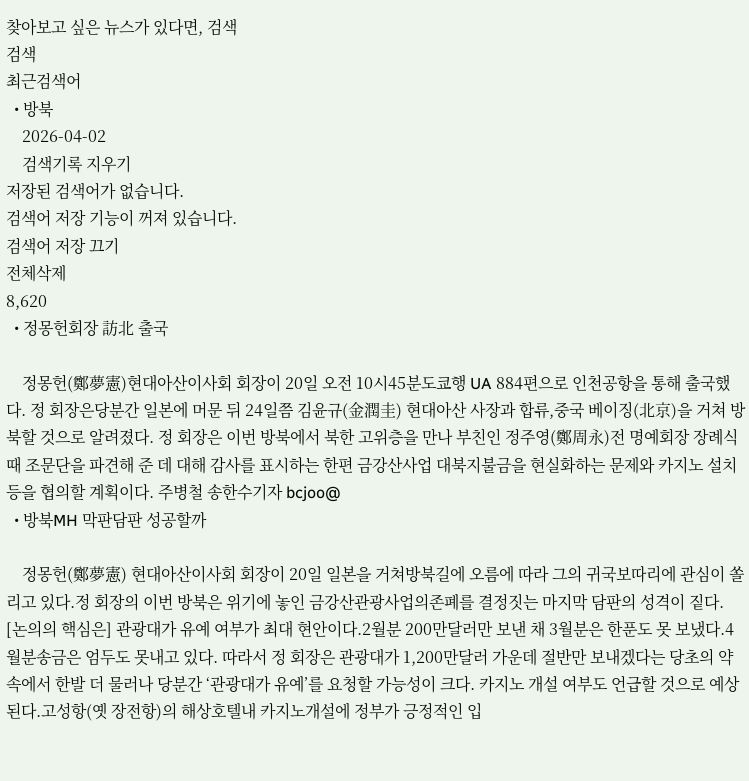찾아보고 싶은 뉴스가 있다면, 검색
검색
최근검색어
  • 방북
    2026-04-02
    검색기록 지우기
저장된 검색어가 없습니다.
검색어 저장 기능이 꺼져 있습니다.
검색어 저장 끄기
전체삭제
8,620
  • 정몽헌회장 訪北 출국

    정몽헌(鄭夢憲)현대아산이사회 회장이 20일 오전 10시45분도쿄행 UA 884편으로 인천공항을 통해 출국했다. 정 회장은당분간 일본에 머문 뒤 24일쯤 김윤규(金潤圭) 현대아산 사장과 합류,중국 베이징(北京)을 거쳐 방북할 것으로 알려졌다. 정 회장은 이번 방북에서 북한 고위층을 만나 부친인 정주영(鄭周永)전 명예회장 장례식때 조문단을 파견해 준 데 대해 감사를 표시하는 한편 금강산사업 대북지불금을 현실화하는 문제와 카지노 설치 등을 협의할 계획이다. 주병철 송한수기자 bcjoo@
  • 방북MH 막판담판 성공할까

    정몽헌(鄭夢憲) 현대아산이사회 회장이 20일 일본을 거쳐방북길에 오름에 따라 그의 귀국보따리에 관심이 쏠리고 있다.정 회장의 이번 방북은 위기에 놓인 금강산관광사업의존폐를 결정짓는 마지막 담판의 성격이 짙다. [논의의 핵심은] 관광대가 유예 여부가 최대 현안이다.2월분 200만달러만 보낸 채 3월분은 한푼도 못 보냈다.4월분송금은 엄두도 못내고 있다. 따라서 정 회장은 관광대가 1,200만달러 가운데 절반만 보내겠다는 당초의 약속에서 한발 더 물러나 당분간 ‘관광대가 유예’를 요청할 가능성이 크다. 카지노 개설 여부도 언급할 것으로 예상된다.고성항(옛 장전항)의 해상호텔내 카지노개설에 정부가 긍정적인 입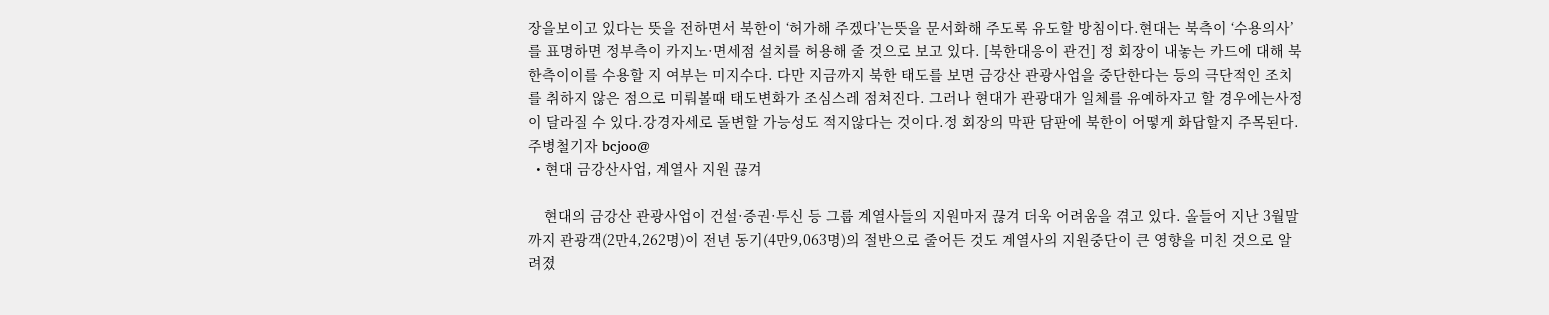장을보이고 있다는 뜻을 전하면서 북한이 ‘허가해 주겠다’는뜻을 문서화해 주도록 유도할 방침이다.현대는 북측이 ‘수용의사’를 표명하면 정부측이 카지노·면세점 설치를 허용해 줄 것으로 보고 있다. [북한대응이 관건] 정 회장이 내놓는 카드에 대해 북한측이이를 수용할 지 여부는 미지수다. 다만 지금까지 북한 태도를 보면 금강산 관광사업을 중단한다는 등의 극단적인 조치를 취하지 않은 점으로 미뤄볼때 태도변화가 조심스레 점쳐진다. 그러나 현대가 관광대가 일체를 유예하자고 할 경우에는사정이 달라질 수 있다.강경자세로 돌변할 가능성도 적지않다는 것이다.정 회장의 막판 담판에 북한이 어떻게 화답할지 주목된다. 주병철기자 bcjoo@
  • 현대 금강산사업, 계열사 지원 끊겨

    현대의 금강산 관광사업이 건설·증권·투신 등 그룹 계열사들의 지원마저 끊겨 더욱 어려움을 겪고 있다. 올들어 지난 3월말까지 관광객(2만4,262명)이 전년 동기(4만9,063명)의 절반으로 줄어든 것도 계열사의 지원중단이 큰 영향을 미친 것으로 알려졌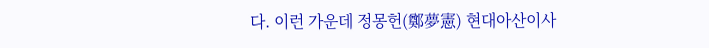다. 이런 가운데 정몽헌(鄭夢憲) 현대아산이사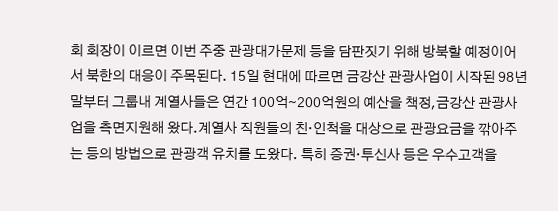회 회장이 이르면 이번 주중 관광대가문제 등을 담판짓기 위해 방북할 예정이어서 북한의 대응이 주목된다. 15일 현대에 따르면 금강산 관광사업이 시작된 98년말부터 그룹내 계열사들은 연간 100억∼200억원의 예산을 책정,금강산 관광사업을 측면지원해 왔다.계열사 직원들의 친·인척을 대상으로 관광요금을 깎아주는 등의 방법으로 관광객 유치를 도왔다. 특히 증권·투신사 등은 우수고객을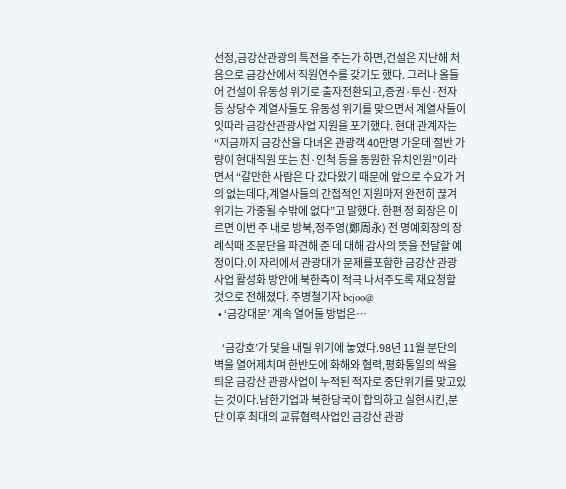선정,금강산관광의 특전을 주는가 하면,건설은 지난해 처음으로 금강산에서 직원연수를 갖기도 했다. 그러나 올들어 건설이 유동성 위기로 출자전환되고,증권·투신·전자 등 상당수 계열사들도 유동성 위기를 맞으면서 계열사들이 잇따라 금강산관광사업 지원을 포기했다. 현대 관계자는 “지금까지 금강산을 다녀온 관광객 40만명 가운데 절반 가량이 현대직원 또는 친·인척 등을 동원한 유치인원”이라면서 “갈만한 사람은 다 갔다왔기 때문에 앞으로 수요가 거의 없는데다,계열사들의 간접적인 지원마저 완전히 끊겨 위기는 가중될 수밖에 없다”고 말했다. 한편 정 회장은 이르면 이번 주 내로 방북,정주영(鄭周永) 전 명예회장의 장례식때 조문단을 파견해 준 데 대해 감사의 뜻을 전달할 예정이다.이 자리에서 관광대가 문제를포함한 금강산 관광사업 활성화 방안에 북한측이 적극 나서주도록 재요청할 것으로 전해졌다. 주병철기자 bcjoo@
  • ‘금강대문’ 계속 열어둘 방법은…

    ‘금강호’가 닻을 내릴 위기에 놓였다.98년 11월 분단의벽을 열어제치며 한반도에 화해와 협력,평화통일의 싹을틔운 금강산 관광사업이 누적된 적자로 중단위기를 맞고있는 것이다.남한기업과 북한당국이 합의하고 실현시킨,분단 이후 최대의 교류협력사업인 금강산 관광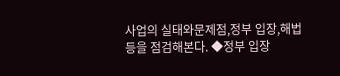사업의 실태와문제점,정부 입장,해법 등을 점검해본다. ◆정부 입장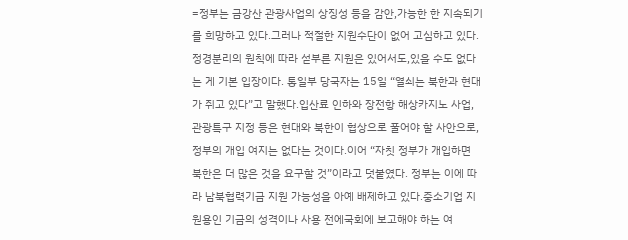=정부는 금강산 관광사업의 상징성 등을 감안,가능한 한 지속되기를 희망하고 있다.그러나 적절한 지원수단이 없어 고심하고 있다.정경분리의 원칙에 따라 섣부른 지원은 있어서도,있을 수도 없다는 게 기본 입장이다. 통일부 당국자는 15일 “열쇠는 북한과 현대가 쥐고 있다”고 말했다.입산료 인하와 장전항 해상카지노 사업,관광특구 지정 등은 현대와 북한이 협상으로 풀어야 할 사안으로,정부의 개입 여지는 없다는 것이다.이어 “자칫 정부가 개입하면 북한은 더 많은 것을 요구할 것”이라고 덧붙였다. 정부는 이에 따라 남북협력기금 지원 가능성을 아예 배제하고 있다.중소기업 지원용인 기금의 성격이나 사용 전에국회에 보고해야 하는 여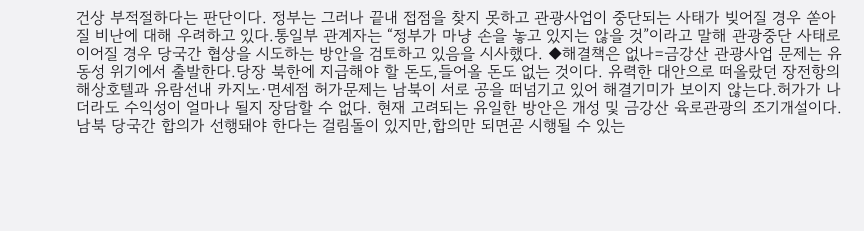건상 부적절하다는 판단이다. 정부는 그러나 끝내 접점을 찾지 못하고 관광사업이 중단되는 사태가 빚어질 경우 쏟아질 비난에 대해 우려하고 있다.통일부 관계자는 “정부가 마냥 손을 놓고 있지는 않을 것”이라고 말해 관광중단 사태로 이어질 경우 당국간 협상을 시도하는 방안을 검토하고 있음을 시사했다. ◆해결책은 없나=금강산 관광사업 문제는 유동성 위기에서 출발한다.당장 북한에 지급해야 할 돈도,들어올 돈도 없는 것이다. 유력한 대안으로 떠올랐던 장전항의 해상호텔과 유람선내 카지노·면세점 허가문제는 남북이 서로 공을 떠넘기고 있어 해결기미가 보이지 않는다.허가가 나더라도 수익성이 얼마나 될지 장담할 수 없다. 현재 고려되는 유일한 방안은 개성 및 금강산 육로관광의 조기개설이다.남북 당국간 합의가 선행돼야 한다는 걸림돌이 있지만,합의만 되면곧 시행될 수 있는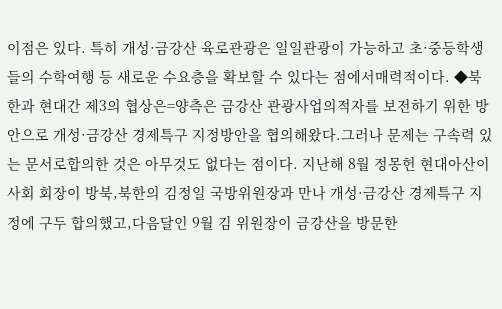이점은 있다. 특히 개성·금강산 육로관광은 일일관광이 가능하고 초·중등학생들의 수학여행 등 새로운 수요층을 확보할 수 있다는 점에서매력적이다. ◆북한과 현대간 제3의 협상은=양측은 금강산 관광사업의적자를 보전하기 위한 방안으로 개성·금강산 경제특구 지정방안을 협의해왔다.그러나 문제는 구속력 있는 문서로합의한 것은 아무것도 없다는 점이다. 지난해 8월 정몽헌 현대아산이사회 회장이 방북,북한의 김정일 국방위원장과 만나 개성·금강산 경제특구 지정에 구두 합의했고,다음달인 9월 김 위원장이 금강산을 방문한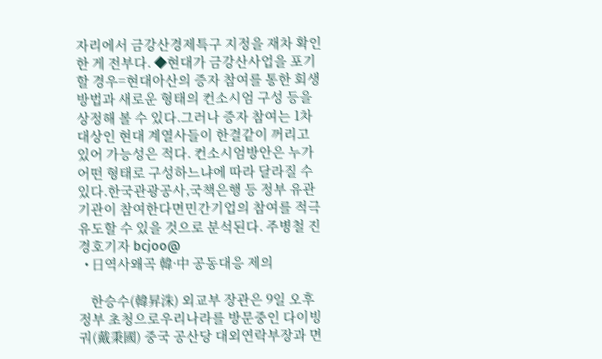자리에서 금강산경제특구 지정을 재차 확인한 게 전부다. ◆현대가 금강산사업을 포기할 경우=현대아산의 증자 참여를 통한 회생방법과 새로운 형태의 컨소시엄 구성 등을 상정해 볼 수 있다.그러나 증자 참여는 1차 대상인 현대 계열사들이 한결같이 꺼리고 있어 가능성은 적다. 컨소시엄방안은 누가 어떤 형태로 구성하느냐에 따라 달라질 수 있다.한국관광공사,국책은행 등 정부 유관기관이 참여한다면민간기업의 참여를 적극 유도할 수 있을 것으로 분석된다. 주병철 진경호기자 bcjoo@
  • 日역사왜곡 韓·中 공동대응 제의

    한승수(韓昇洙) 외교부 장관은 9일 오후 정부 초청으로우리나라를 방문중인 다이빙궈(戴秉國) 중국 공산당 대외연락부장과 면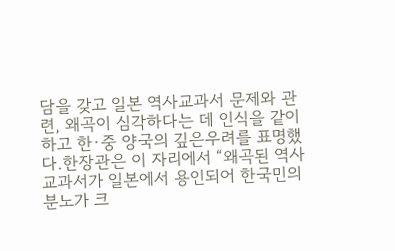담을 갖고 일본 역사교과서 문제와 관련, 왜곡이 심각하다는 데 인식을 같이하고 한·중 양국의 깊은우려를 표명했다.한장관은 이 자리에서 “왜곡된 역사교과서가 일본에서 용인되어 한국민의 분노가 크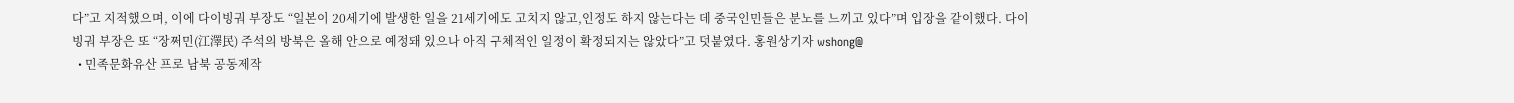다”고 지적했으며, 이에 다이빙궈 부장도 “일본이 20세기에 발생한 일을 21세기에도 고치지 않고,인정도 하지 않는다는 데 중국인민들은 분노를 느끼고 있다”며 입장을 같이했다. 다이빙궈 부장은 또 “장쩌민(江澤民) 주석의 방북은 올해 안으로 예정돼 있으나 아직 구체적인 일정이 확정되지는 않았다”고 덧붙였다. 홍원상기자 wshong@
  • 민족문화유산 프로 남북 공동제작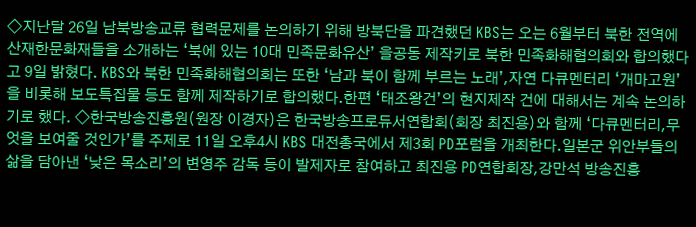◇지난달 26일 남북방송교류 협력문제를 논의하기 위해 방북단을 파견했던 KBS는 오는 6월부터 북한 전역에 산재한문화재들을 소개하는 ‘북에 있는 10대 민족문화유산’ 을공동 제작키로 북한 민족화해협의회와 합의했다고 9일 밝혔다. KBS와 북한 민족화해협의회는 또한 ‘남과 북이 함께 부르는 노래’,자연 다큐멘터리 ‘개마고원’을 비롯해 보도특집물 등도 함께 제작하기로 합의했다.한편 ‘태조왕건’의 현지제작 건에 대해서는 계속 논의하기로 했다. ◇한국방송진흥원(원장 이경자)은 한국방송프로듀서연합회(회장 최진용)와 함께 ‘다큐멘터리,무엇을 보여줄 것인가’를 주제로 11일 오후4시 KBS 대전총국에서 제3회 PD포럼을 개최한다.일본군 위안부들의 삶을 담아낸 ‘낮은 목소리’의 변영주 감독 등이 발제자로 참여하고 최진용 PD연합회장,강만석 방송진흥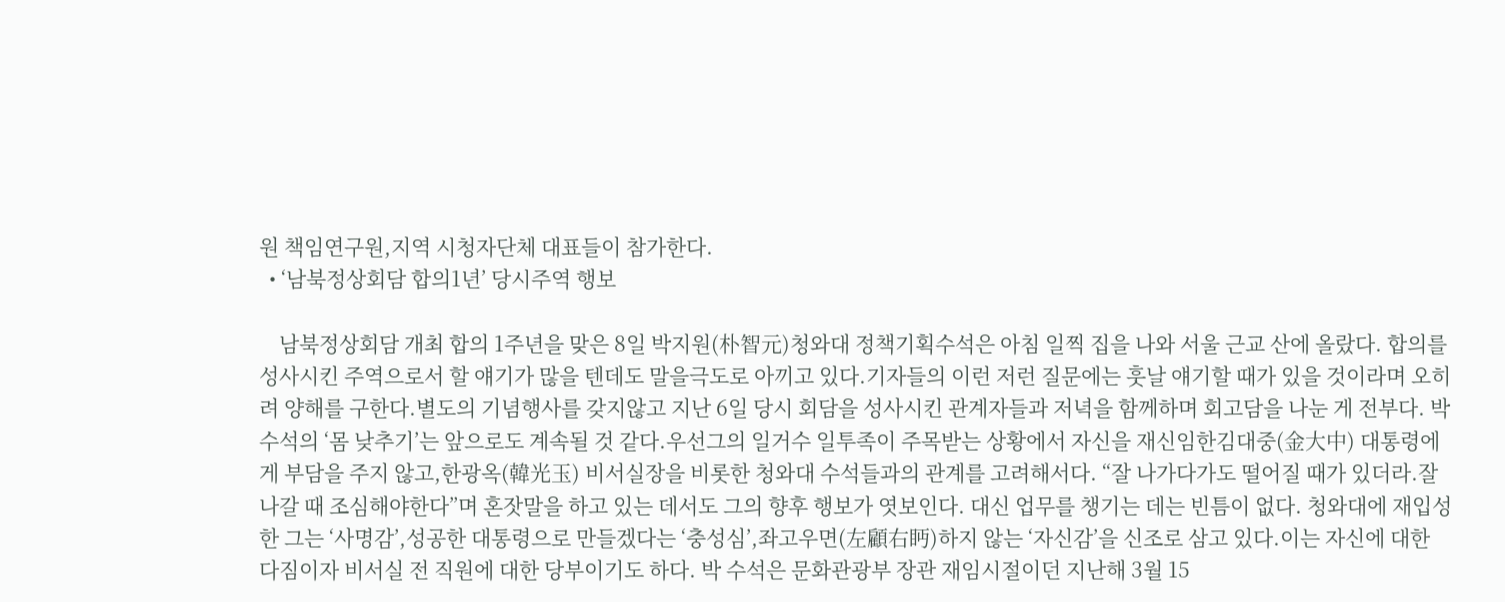원 책임연구원,지역 시청자단체 대표들이 참가한다.
  • ‘남북정상회담 합의1년’ 당시주역 행보

    남북정상회담 개최 합의 1주년을 맞은 8일 박지원(朴智元)청와대 정책기획수석은 아침 일찍 집을 나와 서울 근교 산에 올랐다. 합의를 성사시킨 주역으로서 할 얘기가 많을 텐데도 말을극도로 아끼고 있다.기자들의 이런 저런 질문에는 훗날 얘기할 때가 있을 것이라며 오히려 양해를 구한다.별도의 기념행사를 갖지않고 지난 6일 당시 회담을 성사시킨 관계자들과 저녁을 함께하며 회고담을 나눈 게 전부다. 박 수석의 ‘몸 낮추기’는 앞으로도 계속될 것 같다.우선그의 일거수 일투족이 주목받는 상황에서 자신을 재신임한김대중(金大中) 대통령에게 부담을 주지 않고,한광옥(韓光玉) 비서실장을 비롯한 청와대 수석들과의 관계를 고려해서다. “잘 나가다가도 떨어질 때가 있더라.잘 나갈 때 조심해야한다”며 혼잣말을 하고 있는 데서도 그의 향후 행보가 엿보인다. 대신 업무를 챙기는 데는 빈틈이 없다. 청와대에 재입성한 그는 ‘사명감’,성공한 대통령으로 만들겠다는 ‘충성심’,좌고우면(左顧右眄)하지 않는 ‘자신감’을 신조로 삼고 있다.이는 자신에 대한 다짐이자 비서실 전 직원에 대한 당부이기도 하다. 박 수석은 문화관광부 장관 재임시절이던 지난해 3월 15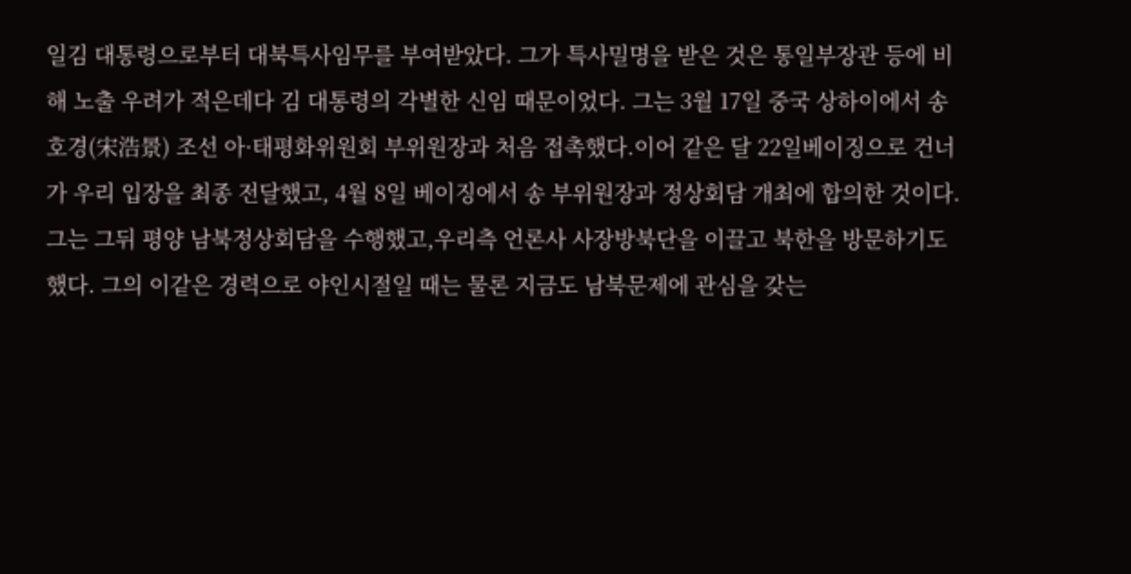일김 대통령으로부터 대북특사임무를 부여받았다. 그가 특사밀명을 받은 것은 통일부장관 등에 비해 노출 우려가 적은데다 김 대통령의 각별한 신임 때문이었다. 그는 3월 17일 중국 상하이에서 송호경(宋浩景) 조선 아·태평화위원회 부위원장과 처음 접촉했다.이어 같은 달 22일베이징으로 건너가 우리 입장을 최종 전달했고, 4월 8일 베이징에서 송 부위원장과 정상회담 개최에 합의한 것이다.그는 그뒤 평양 남북정상회담을 수행했고,우리측 언론사 사장방북단을 이끌고 북한을 방문하기도 했다. 그의 이같은 경력으로 야인시절일 때는 물론 지금도 남북문제에 관심을 갖는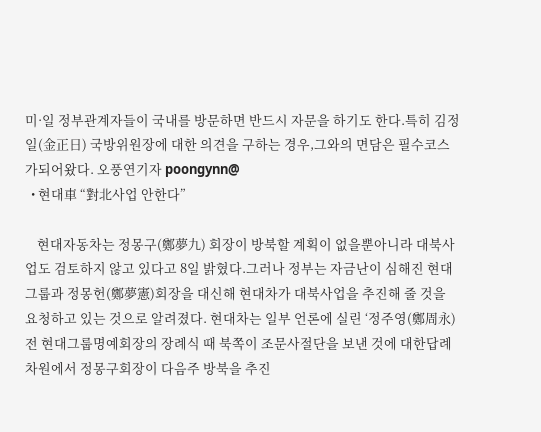미·일 정부관계자들이 국내를 방문하면 반드시 자문을 하기도 한다.특히 김정일(金正日) 국방위원장에 대한 의견을 구하는 경우,그와의 면담은 필수코스가되어왔다. 오풍연기자 poongynn@
  • 현대車 “對北사업 안한다”

    현대자동차는 정몽구(鄭夢九) 회장이 방북할 계획이 없을뿐아니라 대북사업도 검토하지 않고 있다고 8일 밝혔다.그러나 정부는 자금난이 심해진 현대그룹과 정몽헌(鄭夢憲)회장을 대신해 현대차가 대북사업을 추진해 줄 것을 요청하고 있는 것으로 알려졌다. 현대차는 일부 언론에 실린 ‘정주영(鄭周永) 전 현대그룹명예회장의 장례식 때 북쪽이 조문사절단을 보낸 것에 대한답례차원에서 정몽구회장이 다음주 방북을 추진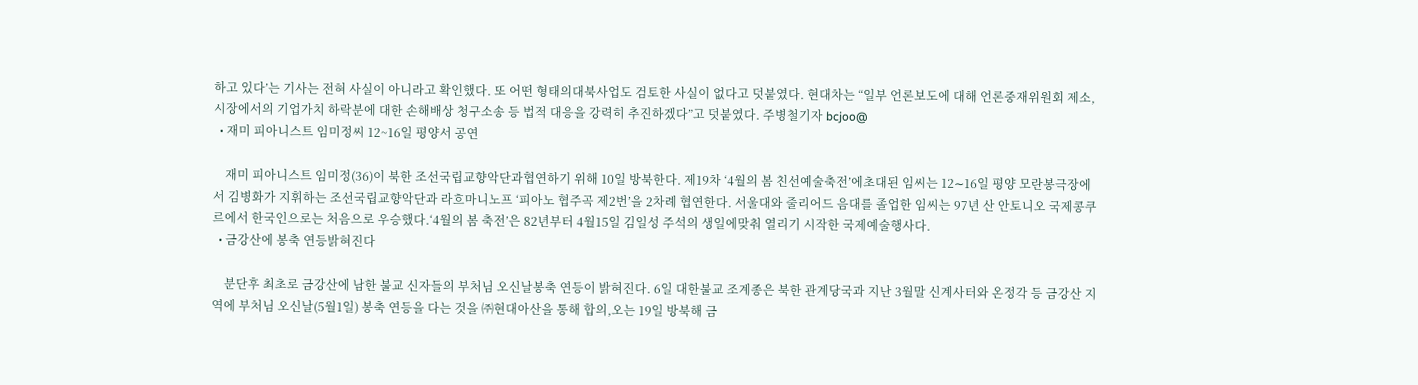하고 있다’는 기사는 전혀 사실이 아니라고 확인했다. 또 어떤 형태의대북사업도 검토한 사실이 없다고 덧붙였다. 현대차는 “일부 언론보도에 대해 언론중재위원회 제소,시장에서의 기업가치 하락분에 대한 손해배상 청구소송 등 법적 대응을 강력히 추진하겠다”고 덧붙였다. 주병철기자 bcjoo@
  • 재미 피아니스트 임미정씨 12~16일 평양서 공연

    재미 피아니스트 임미정(36)이 북한 조선국립교향악단과협연하기 위해 10일 방북한다. 제19차 ‘4월의 봄 친선예술축전’에초대된 임씨는 12∼16일 평양 모란봉극장에서 김병화가 지휘하는 조선국립교향악단과 라흐마니노프 ‘피아노 협주곡 제2번’을 2차례 협연한다. 서울대와 줄리어드 음대를 졸업한 임씨는 97년 산 안토니오 국제콩쿠르에서 한국인으로는 처음으로 우승했다.‘4월의 봄 축전’은 82년부터 4월15일 김일성 주석의 생일에맞춰 열리기 시작한 국제예술행사다.
  • 금강산에 봉축 연등밝혀진다

    분단후 최초로 금강산에 남한 불교 신자들의 부처님 오신날봉축 연등이 밝혀진다. 6일 대한불교 조계종은 북한 관계당국과 지난 3월말 신계사터와 온정각 등 금강산 지역에 부처님 오신날(5월1일) 봉축 연등을 다는 것을 ㈜현대아산을 통해 합의,오는 19일 방북해 금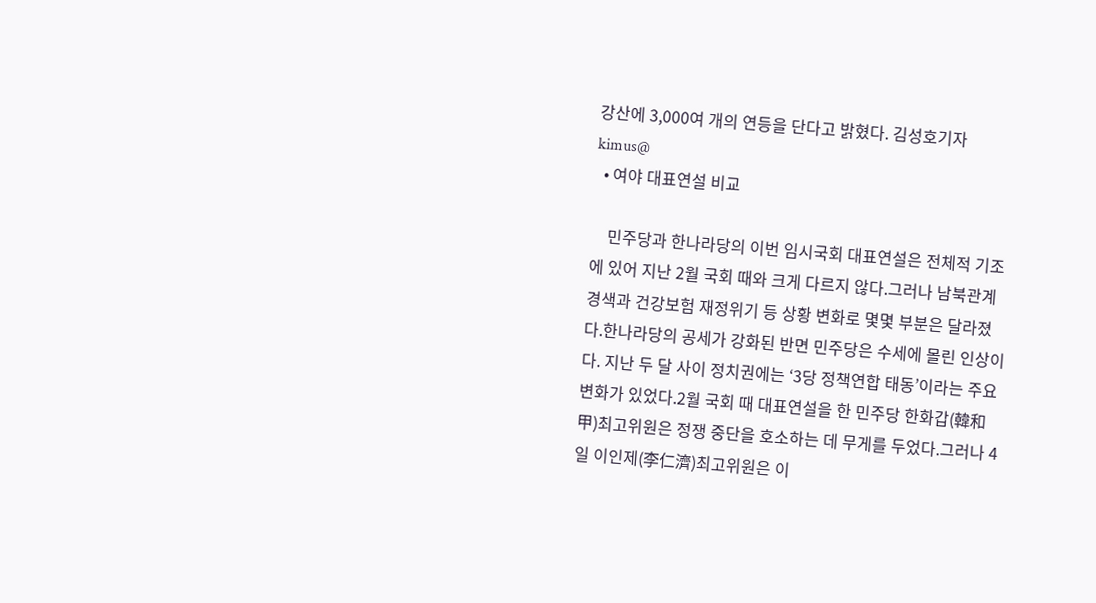강산에 3,000여 개의 연등을 단다고 밝혔다. 김성호기자 kimus@
  • 여야 대표연설 비교

    민주당과 한나라당의 이번 임시국회 대표연설은 전체적 기조에 있어 지난 2월 국회 때와 크게 다르지 않다.그러나 남북관계 경색과 건강보험 재정위기 등 상황 변화로 몇몇 부분은 달라졌다.한나라당의 공세가 강화된 반면 민주당은 수세에 몰린 인상이다. 지난 두 달 사이 정치권에는 ‘3당 정책연합 태동’이라는 주요 변화가 있었다.2월 국회 때 대표연설을 한 민주당 한화갑(韓和甲)최고위원은 정쟁 중단을 호소하는 데 무게를 두었다.그러나 4일 이인제(李仁濟)최고위원은 이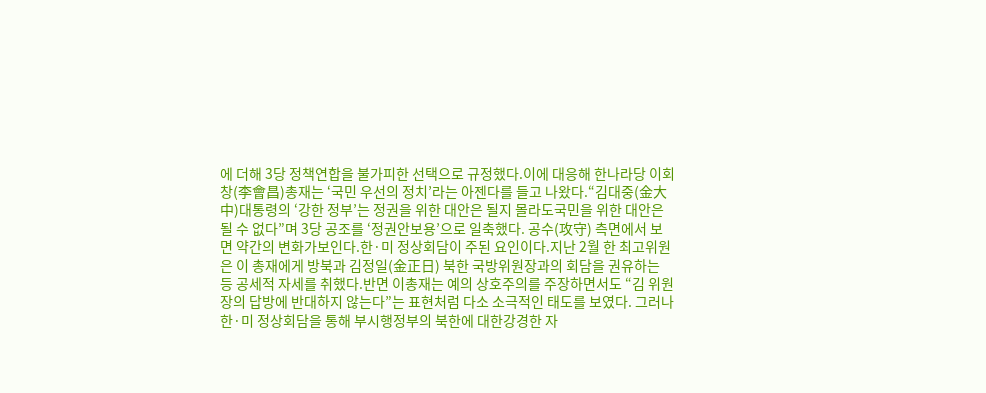에 더해 3당 정책연합을 불가피한 선택으로 규정했다.이에 대응해 한나라당 이회창(李會昌)총재는 ‘국민 우선의 정치’라는 아젠다를 들고 나왔다.“김대중(金大中)대통령의 ‘강한 정부’는 정권을 위한 대안은 될지 몰라도국민을 위한 대안은 될 수 없다”며 3당 공조를 ‘정권안보용’으로 일축했다. 공수(攻守) 측면에서 보면 약간의 변화가보인다.한·미 정상회담이 주된 요인이다.지난 2월 한 최고위원은 이 총재에게 방북과 김정일(金正日) 북한 국방위원장과의 회담을 권유하는 등 공세적 자세를 취했다.반면 이총재는 예의 상호주의를 주장하면서도 “김 위원장의 답방에 반대하지 않는다”는 표현처럼 다소 소극적인 태도를 보였다. 그러나 한·미 정상회담을 통해 부시행정부의 북한에 대한강경한 자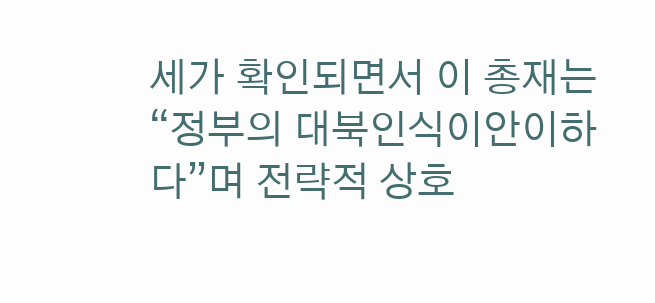세가 확인되면서 이 총재는 “정부의 대북인식이안이하다”며 전략적 상호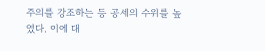주의를 강조하는 등 공세의 수위를 높였다. 이에 대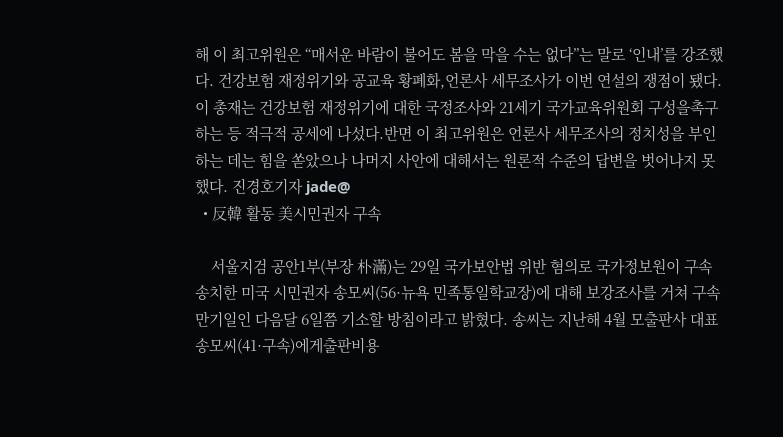해 이 최고위원은 “매서운 바람이 불어도 봄을 막을 수는 없다”는 말로 ‘인내’를 강조했다. 건강보험 재정위기와 공교육 황폐화,언론사 세무조사가 이번 연설의 쟁점이 됐다.이 총재는 건강보험 재정위기에 대한 국정조사와 21세기 국가교육위원회 구성을촉구하는 등 적극적 공세에 나섰다.반면 이 최고위원은 언론사 세무조사의 정치성을 부인하는 데는 힘을 쏟았으나 나머지 사안에 대해서는 원론적 수준의 답변을 벗어나지 못했다. 진경호기자 jade@
  • 反韓 활동 美시민권자 구속

    서울지검 공안1부(부장 朴滿)는 29일 국가보안법 위반 혐의로 국가정보원이 구속 송치한 미국 시민권자 송모씨(56·뉴욕 민족통일학교장)에 대해 보강조사를 거쳐 구속만기일인 다음달 6일쯤 기소할 방침이라고 밝혔다. 송씨는 지난해 4월 모출판사 대표 송모씨(41·구속)에게출판비용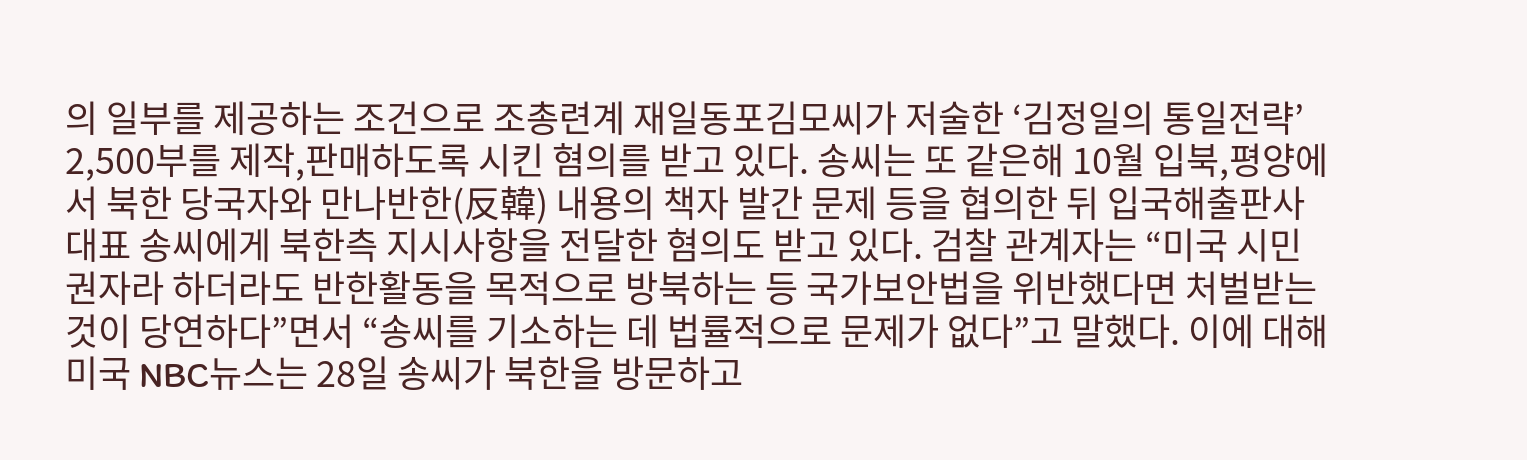의 일부를 제공하는 조건으로 조총련계 재일동포김모씨가 저술한 ‘김정일의 통일전략’ 2,500부를 제작,판매하도록 시킨 혐의를 받고 있다. 송씨는 또 같은해 10월 입북,평양에서 북한 당국자와 만나반한(反韓) 내용의 책자 발간 문제 등을 협의한 뒤 입국해출판사 대표 송씨에게 북한측 지시사항을 전달한 혐의도 받고 있다. 검찰 관계자는 “미국 시민권자라 하더라도 반한활동을 목적으로 방북하는 등 국가보안법을 위반했다면 처벌받는 것이 당연하다”면서 “송씨를 기소하는 데 법률적으로 문제가 없다”고 말했다. 이에 대해 미국 NBC뉴스는 28일 송씨가 북한을 방문하고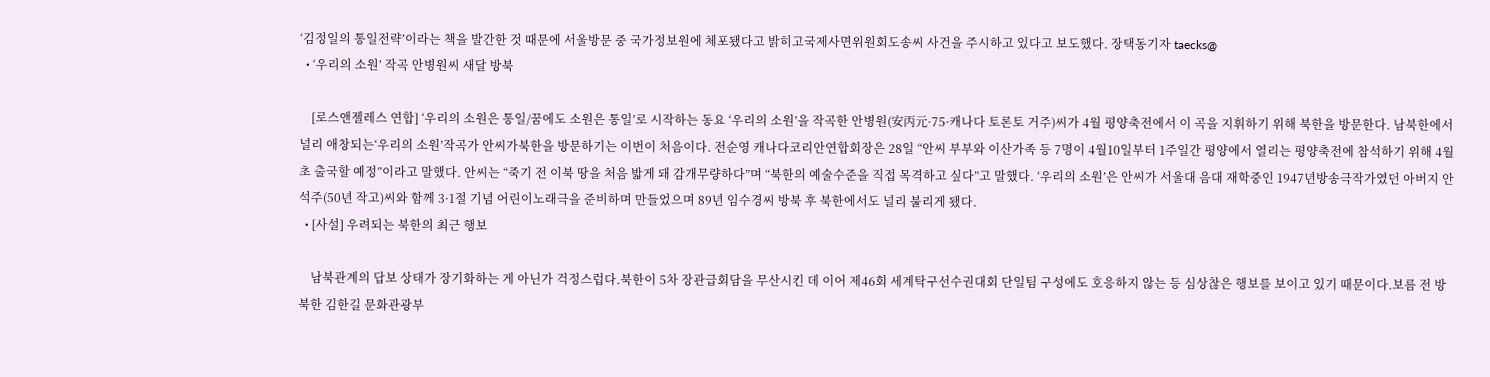‘김정일의 통일전략’이라는 책을 발간한 것 때문에 서울방문 중 국가정보원에 체포됐다고 밝히고국제사면위원회도송씨 사건을 주시하고 있다고 보도했다. 장택동기자 taecks@
  • ‘우리의 소원’ 작곡 안병원씨 새달 방북

    [로스앤젤레스 연합] ‘우리의 소원은 통일/꿈에도 소원은 통일’로 시작하는 동요 ‘우리의 소원’을 작곡한 안병원(安丙元·75·캐나다 토론토 거주)씨가 4월 평양축전에서 이 곡을 지휘하기 위해 북한을 방문한다. 남북한에서 널리 애창되는‘우리의 소원’작곡가 안씨가북한을 방문하기는 이번이 처음이다. 전순영 캐나다코리안연합회장은 28일 “안씨 부부와 이산가족 등 7명이 4월10일부터 1주일간 평양에서 열리는 평양축전에 참석하기 위해 4월초 출국할 예정”이라고 말했다. 안씨는 “죽기 전 이북 땅을 처음 밟게 돼 감개무량하다”며 “북한의 예술수준을 직접 목격하고 싶다”고 말했다. ‘우리의 소원’은 안씨가 서울대 음대 재학중인 1947년방송극작가였던 아버지 안석주(50년 작고)씨와 함께 3·1절 기념 어린이노래극을 준비하며 만들었으며 89년 임수경씨 방북 후 북한에서도 널리 불리게 됐다.
  • [사설] 우려되는 북한의 최근 행보

    남북관계의 답보 상태가 장기화하는 게 아닌가 걱정스럽다.북한이 5차 장관급회담을 무산시킨 데 이어 제46회 세계탁구선수권대회 단일팀 구성에도 호응하지 않는 등 심상찮은 행보를 보이고 있기 때문이다.보름 전 방북한 김한길 문화관광부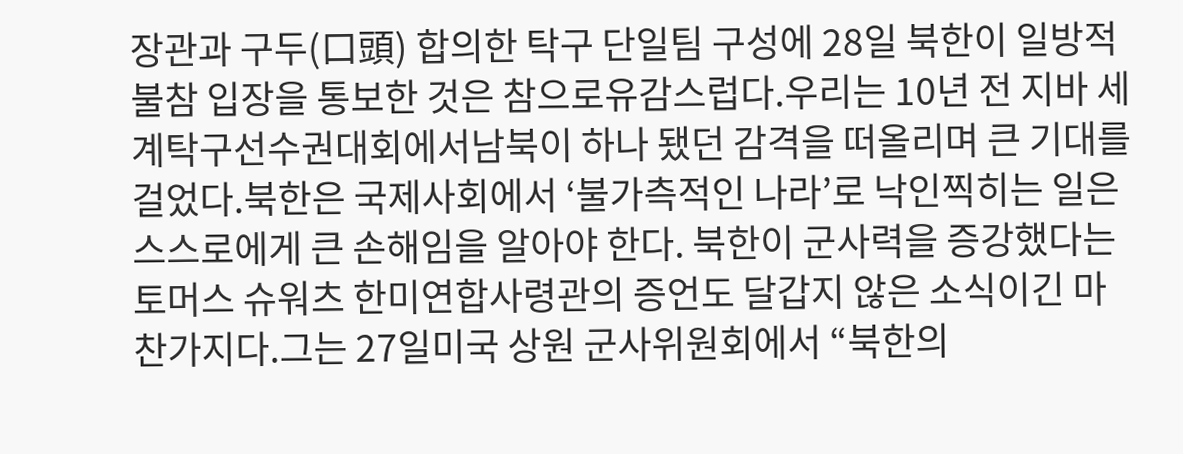장관과 구두(口頭) 합의한 탁구 단일팀 구성에 28일 북한이 일방적 불참 입장을 통보한 것은 참으로유감스럽다.우리는 10년 전 지바 세계탁구선수권대회에서남북이 하나 됐던 감격을 떠올리며 큰 기대를 걸었다.북한은 국제사회에서 ‘불가측적인 나라’로 낙인찍히는 일은스스로에게 큰 손해임을 알아야 한다. 북한이 군사력을 증강했다는 토머스 슈워츠 한미연합사령관의 증언도 달갑지 않은 소식이긴 마찬가지다.그는 27일미국 상원 군사위원회에서 “북한의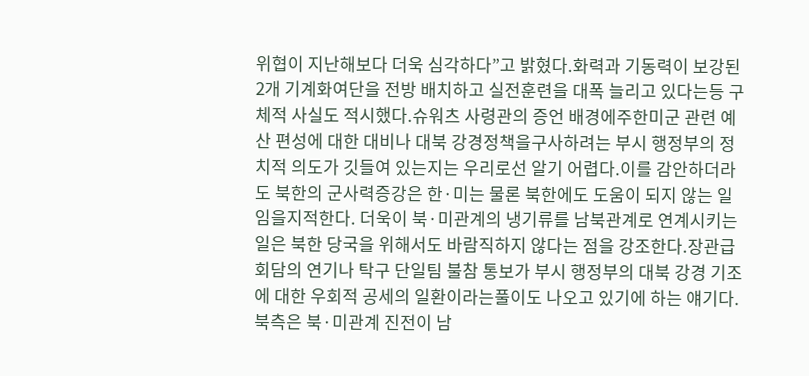위협이 지난해보다 더욱 심각하다”고 밝혔다.화력과 기동력이 보강된 2개 기계화여단을 전방 배치하고 실전훈련을 대폭 늘리고 있다는등 구체적 사실도 적시했다.슈워츠 사령관의 증언 배경에주한미군 관련 예산 편성에 대한 대비나 대북 강경정책을구사하려는 부시 행정부의 정치적 의도가 깃들여 있는지는 우리로선 알기 어렵다.이를 감안하더라도 북한의 군사력증강은 한·미는 물론 북한에도 도움이 되지 않는 일임을지적한다. 더욱이 북·미관계의 냉기류를 남북관계로 연계시키는 일은 북한 당국을 위해서도 바람직하지 않다는 점을 강조한다.장관급회담의 연기나 탁구 단일팀 불참 통보가 부시 행정부의 대북 강경 기조에 대한 우회적 공세의 일환이라는풀이도 나오고 있기에 하는 얘기다.북측은 북·미관계 진전이 남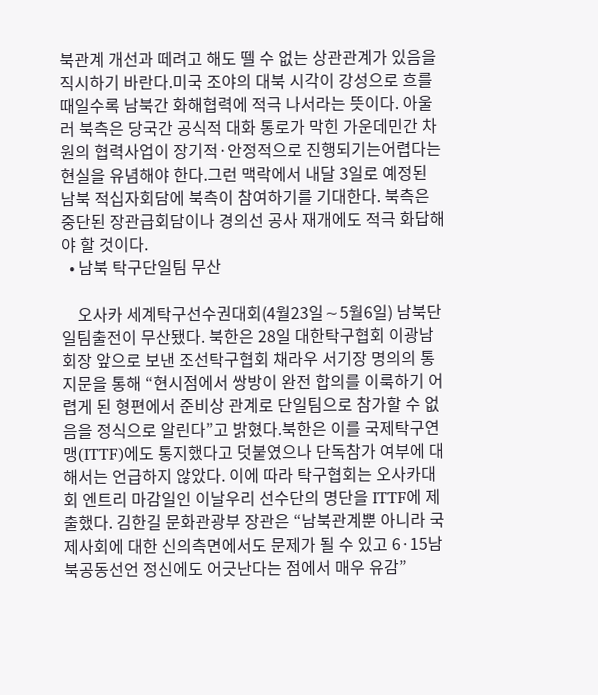북관계 개선과 떼려고 해도 뗄 수 없는 상관관계가 있음을 직시하기 바란다.미국 조야의 대북 시각이 강성으로 흐를 때일수록 남북간 화해협력에 적극 나서라는 뜻이다. 아울러 북측은 당국간 공식적 대화 통로가 막힌 가운데민간 차원의 협력사업이 장기적·안정적으로 진행되기는어렵다는 현실을 유념해야 한다.그런 맥락에서 내달 3일로 예정된 남북 적십자회담에 북측이 참여하기를 기대한다. 북측은 중단된 장관급회담이나 경의선 공사 재개에도 적극 화답해야 할 것이다.
  • 남북 탁구단일팀 무산

    오사카 세계탁구선수권대회(4월23일∼5월6일) 남북단일팀출전이 무산됐다. 북한은 28일 대한탁구협회 이광남 회장 앞으로 보낸 조선탁구협회 채라우 서기장 명의의 통지문을 통해 “현시점에서 쌍방이 완전 합의를 이룩하기 어렵게 된 형편에서 준비상 관계로 단일팀으로 참가할 수 없음을 정식으로 알린다”고 밝혔다.북한은 이를 국제탁구연맹(ITTF)에도 통지했다고 덧붙였으나 단독참가 여부에 대해서는 언급하지 않았다. 이에 따라 탁구협회는 오사카대회 엔트리 마감일인 이날우리 선수단의 명단을 ITTF에 제출했다. 김한길 문화관광부 장관은 “남북관계뿐 아니라 국제사회에 대한 신의측면에서도 문제가 될 수 있고 6·15남북공동선언 정신에도 어긋난다는 점에서 매우 유감”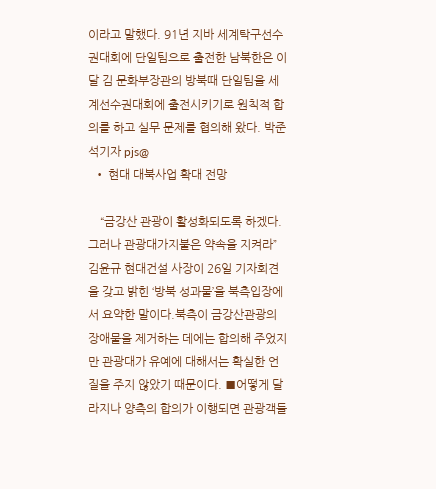이라고 말했다. 91년 지바 세계탁구선수권대회에 단일팀으로 출전한 남북한은 이달 김 문화부장관의 방북때 단일팀을 세계선수권대회에 출전시키기로 원칙적 합의를 하고 실무 문제를 협의해 왔다. 박준석기자 pjs@
  • 현대 대북사업 확대 전망

    “금강산 관광이 활성화되도록 하겠다. 그러나 관광대가지불은 약속을 지켜라” 김윤규 현대건설 사장이 26일 기자회견을 갖고 밝힌 ‘방북 성과물’을 북측입장에서 요약한 말이다.북측이 금강산관광의 장애물을 제거하는 데에는 합의해 주었지만 관광대가 유예에 대해서는 확실한 언질을 주지 않았기 때문이다. ■어떻게 달라지나 양측의 합의가 이행되면 관광객들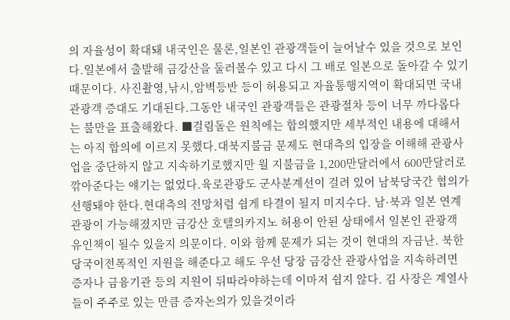의 자율성이 확대돼 내국인은 물론,일본인 관광객들이 늘어날수 있을 것으로 보인다.일본에서 출발해 금강산을 둘러볼수 있고 다시 그 배로 일본으로 돌아갈 수 있기 때문이다. 사진촬영,낚시,암벽등반 등이 허용되고 자율통행지역이 확대되면 국내 관광객 증대도 기대된다.그동안 내국인 관광객들은 관광절차 등이 너무 까다롭다는 불만을 표출해왔다. ■걸림돌은 원칙에는 합의했지만 세부적인 내용에 대해서는 아직 합의에 이르지 못했다.대북지불금 문제도 현대측의 입장을 이해해 관광사업을 중단하지 않고 지속하기로했지만 월 지불금을 1,200만달러에서 600만달러로 깎아준다는 얘기는 없었다.육로관광도 군사분계선이 걸려 있어 남북당국간 협의가선행돼야 한다.현대측의 전망처럼 쉽게 타결이 될지 미지수다. 남·북과 일본 연계 관광이 가능해졌지만 금강산 호텔의카지노 허용이 안된 상태에서 일본인 관광객 유인책이 될수 있을지 의문이다. 이와 함께 문제가 되는 것이 현대의 자금난. 북한당국이전폭적인 지원을 해준다고 해도 우선 당장 금강산 관광사업을 지속하려면 증자나 금융기관 등의 지원이 뒤따라야하는데 이마저 쉽지 않다. 김 사장은 계열사들이 주주로 있는 만큼 증자논의가 있을것이라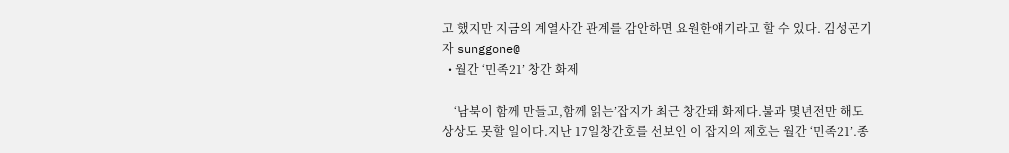고 했지만 지금의 계열사간 관계를 감안하면 요원한얘기라고 할 수 있다. 김성곤기자 sunggone@
  • 월간 ‘민족21’ 창간 화제

    ‘남북이 함께 만들고,함께 읽는’잡지가 최근 창간돼 화제다.불과 몇년전만 해도 상상도 못할 일이다.지난 17일창간호를 선보인 이 잡지의 제호는 월간 ‘민족21’.종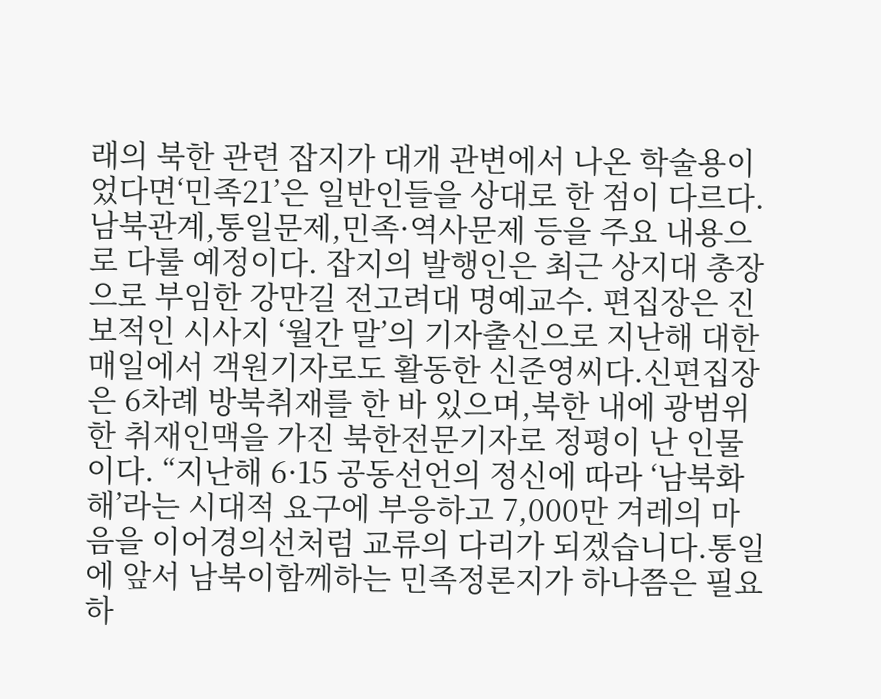래의 북한 관련 잡지가 대개 관변에서 나온 학술용이었다면‘민족21’은 일반인들을 상대로 한 점이 다르다.남북관계,통일문제,민족·역사문제 등을 주요 내용으로 다룰 예정이다. 잡지의 발행인은 최근 상지대 총장으로 부임한 강만길 전고려대 명예교수. 편집장은 진보적인 시사지 ‘월간 말’의 기자출신으로 지난해 대한매일에서 객원기자로도 활동한 신준영씨다.신편집장은 6차례 방북취재를 한 바 있으며,북한 내에 광범위한 취재인맥을 가진 북한전문기자로 정평이 난 인물이다. “지난해 6·15 공동선언의 정신에 따라 ‘남북화해’라는 시대적 요구에 부응하고 7,000만 겨레의 마음을 이어경의선처럼 교류의 다리가 되겠습니다.통일에 앞서 남북이함께하는 민족정론지가 하나쯤은 필요하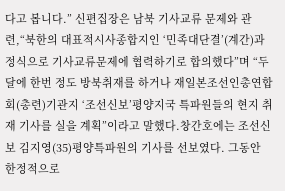다고 봅니다.” 신편집장은 남북 기사교류 문제와 관련,“북한의 대표적시사종합지인 ‘민족대단결’(계간)과 정식으로 기사교류문제에 협력하기로 합의했다”며 “두달에 한번 정도 방북취재를 하거나 재일본조선인총연합회(총련)기관지 ‘조선신보’평양지국 특파원들의 현지 취재 기사를 실을 계획”이라고 말했다.창간호에는 조선신보 김지영(35)평양특파원의 기사를 선보였다. 그동안 한정적으로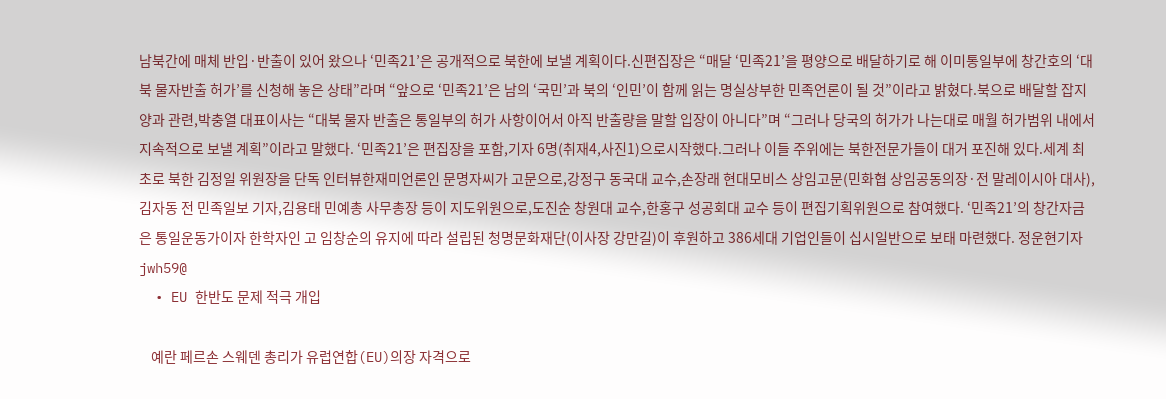남북간에 매체 반입·반출이 있어 왔으나 ‘민족21’은 공개적으로 북한에 보낼 계획이다.신편집장은 “매달 ‘민족21’을 평양으로 배달하기로 해 이미통일부에 창간호의 ‘대북 물자반출 허가’를 신청해 놓은 상태”라며 “앞으로 ‘민족21’은 남의 ‘국민’과 북의 ‘인민’이 함께 읽는 명실상부한 민족언론이 될 것”이라고 밝혔다.북으로 배달할 잡지 양과 관련,박충열 대표이사는 “대북 물자 반출은 통일부의 허가 사항이어서 아직 반출량을 말할 입장이 아니다”며 “그러나 당국의 허가가 나는대로 매월 허가범위 내에서 지속적으로 보낼 계획”이라고 말했다. ‘민족21’은 편집장을 포함,기자 6명(취재4,사진1)으로시작했다.그러나 이들 주위에는 북한전문가들이 대거 포진해 있다.세계 최초로 북한 김정일 위원장을 단독 인터뷰한재미언론인 문명자씨가 고문으로,강정구 동국대 교수,손장래 현대모비스 상임고문(민화협 상임공동의장·전 말레이시아 대사),김자동 전 민족일보 기자,김용태 민예총 사무총장 등이 지도위원으로,도진순 창원대 교수,한홍구 성공회대 교수 등이 편집기획위원으로 참여했다. ‘민족21’의 창간자금은 통일운동가이자 한학자인 고 임창순의 유지에 따라 설립된 청명문화재단(이사장 강만길)이 후원하고 386세대 기업인들이 십시일반으로 보태 마련했다. 정운현기자 jwh59@
  • EU 한반도 문제 적극 개입

    예란 페르손 스웨덴 총리가 유럽연합(EU)의장 자격으로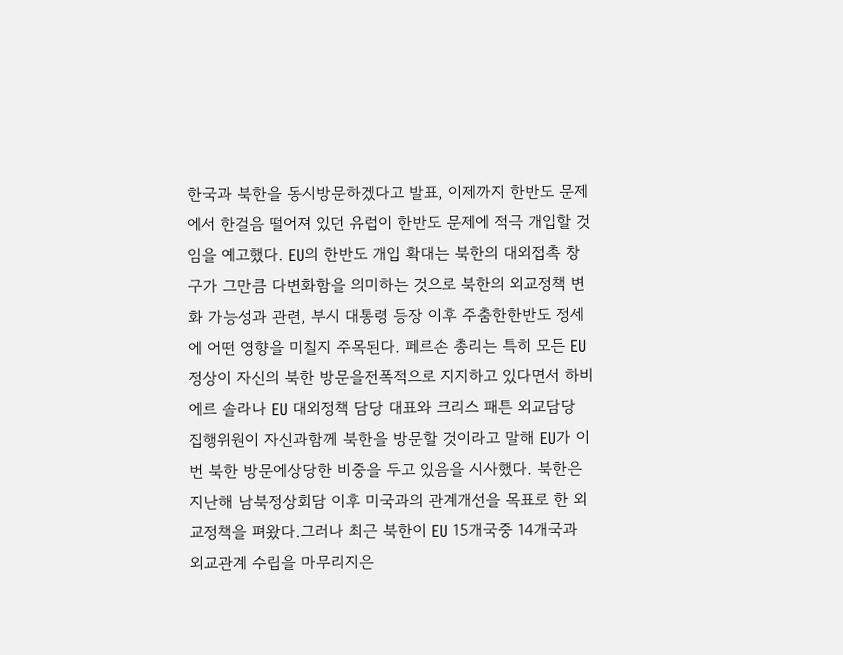한국과 북한을 동시방문하겠다고 발표, 이제까지 한반도 문제에서 한걸음 떨어져 있던 유럽이 한반도 문제에 적극 개입할 것임을 예고했다. EU의 한반도 개입 확대는 북한의 대외접촉 창구가 그만큼 다변화함을 의미하는 것으로 북한의 외교정책 변화 가능성과 관련, 부시 대통령 등장 이후 주춤한한반도 정세에 어떤 영향을 미칠지 주목된다. 페르손 총리는 특히 모든 EU 정상이 자신의 북한 방문을전폭적으로 지지하고 있다면서 하비에르 솔라나 EU 대외정책 담당 대표와 크리스 패튼 외교담당 집행위원이 자신과함께 북한을 방문할 것이라고 말해 EU가 이번 북한 방문에상당한 비중을 두고 있음을 시사했다. 북한은 지난해 남북정상회담 이후 미국과의 관계개선을 목표로 한 외교정책을 펴왔다.그러나 최근 북한이 EU 15개국중 14개국과 외교관계 수립을 마무리지은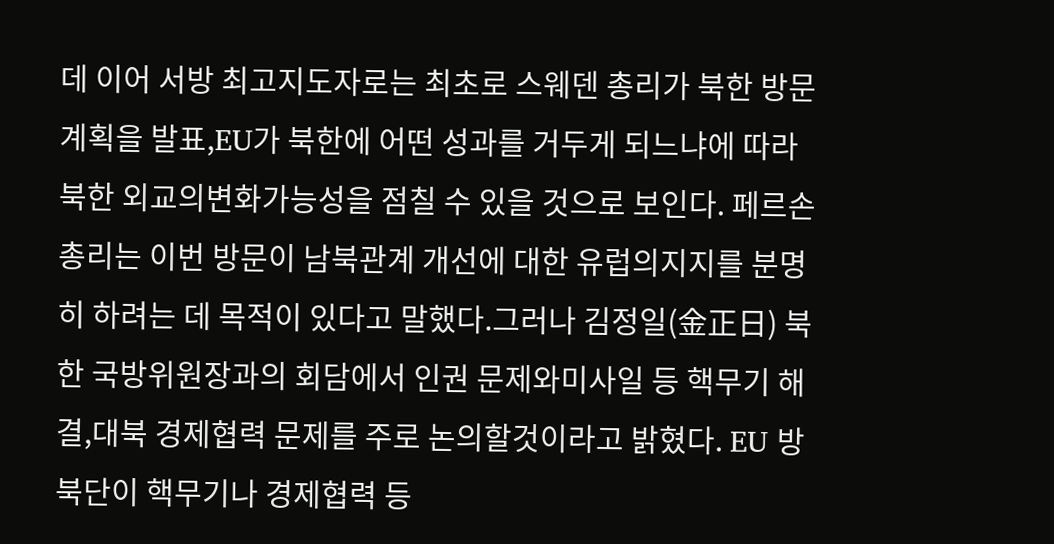데 이어 서방 최고지도자로는 최초로 스웨덴 총리가 북한 방문 계획을 발표,EU가 북한에 어떤 성과를 거두게 되느냐에 따라 북한 외교의변화가능성을 점칠 수 있을 것으로 보인다. 페르손 총리는 이번 방문이 남북관계 개선에 대한 유럽의지지를 분명히 하려는 데 목적이 있다고 말했다.그러나 김정일(金正日) 북한 국방위원장과의 회담에서 인권 문제와미사일 등 핵무기 해결,대북 경제협력 문제를 주로 논의할것이라고 밝혔다. EU 방북단이 핵무기나 경제협력 등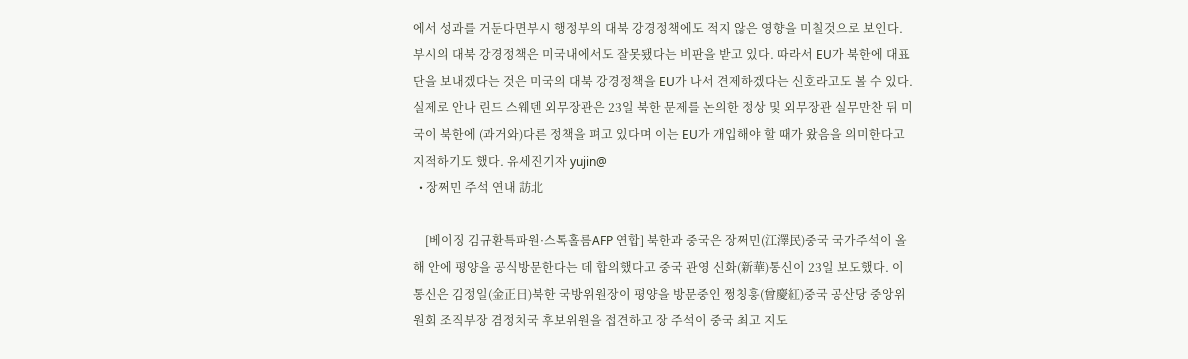에서 성과를 거둔다면부시 행정부의 대북 강경정책에도 적지 않은 영향을 미칠것으로 보인다.부시의 대북 강경정책은 미국내에서도 잘못됐다는 비판을 받고 있다. 따라서 EU가 북한에 대표단을 보내겠다는 것은 미국의 대북 강경정책을 EU가 나서 견제하겠다는 신호라고도 볼 수 있다. 실제로 안나 린드 스웨덴 외무장관은 23일 북한 문제를 논의한 정상 및 외무장관 실무만찬 뒤 미국이 북한에 (과거와)다른 정책을 펴고 있다며 이는 EU가 개입해야 할 때가 왔음을 의미한다고 지적하기도 했다. 유세진기자 yujin@
  • 장쩌민 주석 연내 訪北

    [베이징 김규환특파원·스톡홀름AFP 연합] 북한과 중국은 장쩌민(江澤民)중국 국가주석이 올해 안에 평양을 공식방문한다는 데 합의했다고 중국 관영 신화(新華)통신이 23일 보도했다. 이 통신은 김정일(金正日)북한 국방위원장이 평양을 방문중인 쩡칭훙(曾慶紅)중국 공산당 중앙위원회 조직부장 겸정치국 후보위원을 접견하고 장 주석이 중국 최고 지도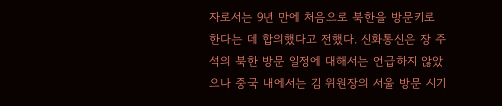자로서는 9년 만에 처음으로 북한을 방문키로 한다는 데 합의했다고 전했다. 신화통신은 장 주석의 북한 방문 일정에 대해서는 언급하지 않았으나 중국 내에서는 김 위원장의 서울 방문 시기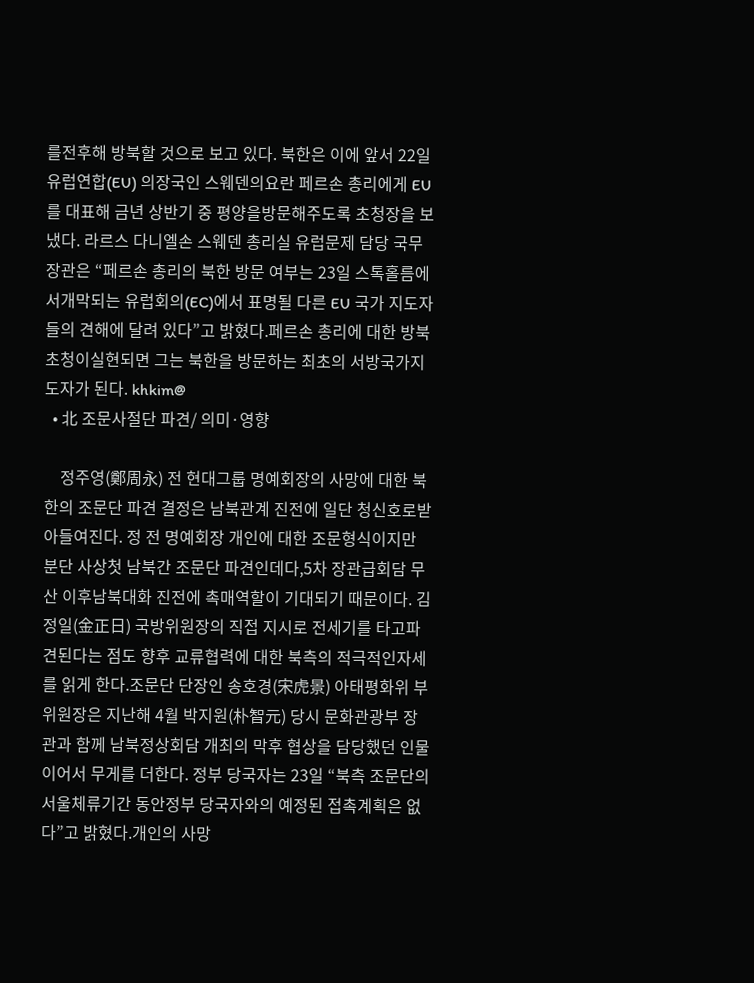를전후해 방북할 것으로 보고 있다. 북한은 이에 앞서 22일 유럽연합(EU) 의장국인 스웨덴의요란 페르손 총리에게 EU를 대표해 금년 상반기 중 평양을방문해주도록 초청장을 보냈다. 라르스 다니엘손 스웨덴 총리실 유럽문제 담당 국무장관은 “페르손 총리의 북한 방문 여부는 23일 스톡홀름에서개막되는 유럽회의(EC)에서 표명될 다른 EU 국가 지도자들의 견해에 달려 있다”고 밝혔다.페르손 총리에 대한 방북초청이실현되면 그는 북한을 방문하는 최초의 서방국가지도자가 된다. khkim@
  • 北 조문사절단 파견/ 의미·영향

    정주영(鄭周永) 전 현대그룹 명예회장의 사망에 대한 북한의 조문단 파견 결정은 남북관계 진전에 일단 청신호로받아들여진다. 정 전 명예회장 개인에 대한 조문형식이지만 분단 사상첫 남북간 조문단 파견인데다,5차 장관급회담 무산 이후남북대화 진전에 촉매역할이 기대되기 때문이다. 김정일(金正日) 국방위원장의 직접 지시로 전세기를 타고파견된다는 점도 향후 교류협력에 대한 북측의 적극적인자세를 읽게 한다.조문단 단장인 송호경(宋虎景) 아태평화위 부위원장은 지난해 4월 박지원(朴智元) 당시 문화관광부 장관과 함께 남북정상회담 개최의 막후 협상을 담당했던 인물이어서 무게를 더한다. 정부 당국자는 23일 “북측 조문단의 서울체류기간 동안정부 당국자와의 예정된 접촉계획은 없다”고 밝혔다.개인의 사망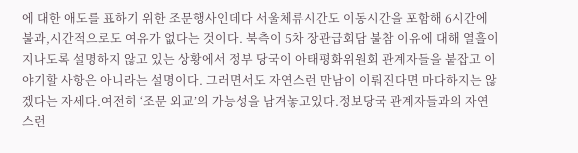에 대한 애도를 표하기 위한 조문행사인데다 서울체류시간도 이동시간을 포함해 6시간에 불과,시간적으로도 여유가 없다는 것이다. 북측이 5차 장관급회담 불참 이유에 대해 열흘이 지나도록 설명하지 않고 있는 상황에서 정부 당국이 아태평화위원회 관계자들을 붙잡고 이야기할 사항은 아니라는 설명이다. 그러면서도 자연스런 만남이 이뤄진다면 마다하지는 않겠다는 자세다.여전히 ‘조문 외교’의 가능성을 남겨놓고있다.정보당국 관계자들과의 자연스런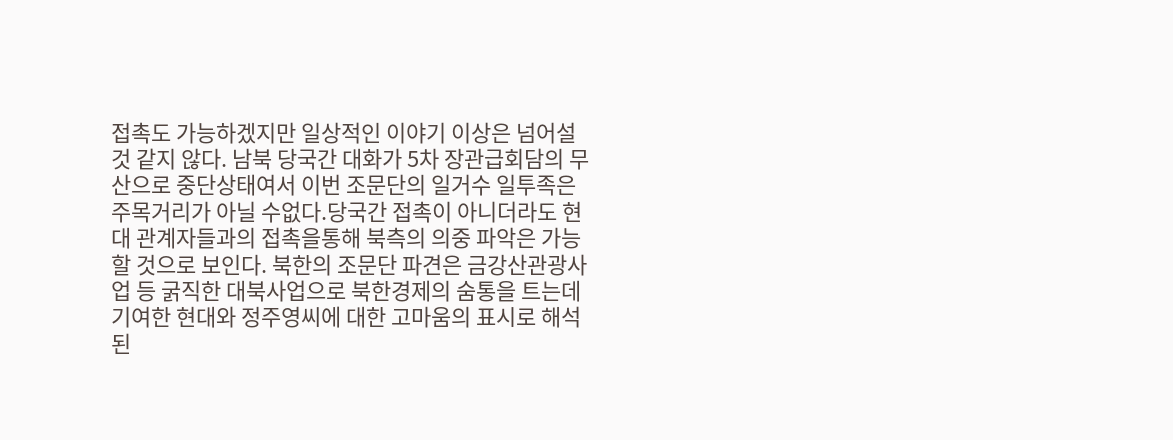접촉도 가능하겠지만 일상적인 이야기 이상은 넘어설 것 같지 않다. 남북 당국간 대화가 5차 장관급회담의 무산으로 중단상태여서 이번 조문단의 일거수 일투족은 주목거리가 아닐 수없다.당국간 접촉이 아니더라도 현대 관계자들과의 접촉을통해 북측의 의중 파악은 가능할 것으로 보인다. 북한의 조문단 파견은 금강산관광사업 등 굵직한 대북사업으로 북한경제의 숨통을 트는데 기여한 현대와 정주영씨에 대한 고마움의 표시로 해석된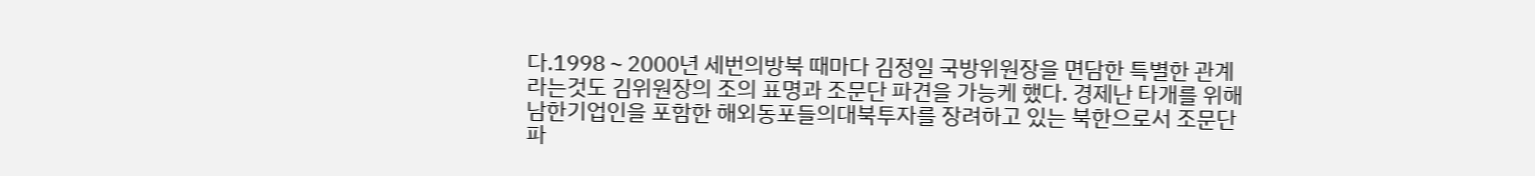다.1998∼2000년 세번의방북 때마다 김정일 국방위원장을 면담한 특별한 관계라는것도 김위원장의 조의 표명과 조문단 파견을 가능케 했다. 경제난 타개를 위해 남한기업인을 포함한 해외동포들의대북투자를 장려하고 있는 북한으로서 조문단 파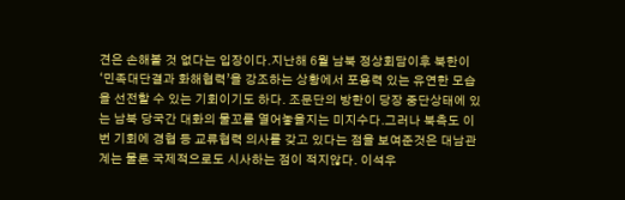견은 손해볼 것 없다는 입장이다.지난해 6월 남북 정상회담이후 북한이 ‘민족대단결과 화해협력’을 강조하는 상황에서 포용력 있는 유연한 모습을 선전할 수 있는 기회이기도 하다. 조문단의 방한이 당장 중단상태에 있는 남북 당국간 대화의 물꼬를 열어놓을지는 미지수다.그러나 북측도 이번 기회에 경협 등 교류협력 의사를 갖고 있다는 점을 보여준것은 대남관계는 물론 국제적으로도 시사하는 점이 적지않다. 이석우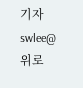기자 swlee@
위로